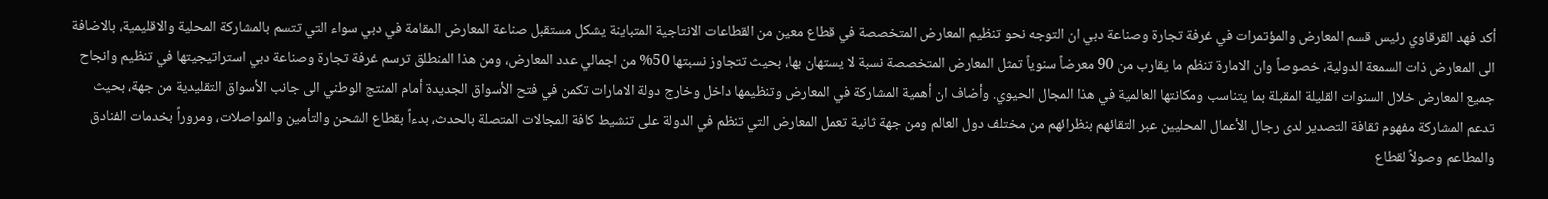أكد فهد القرقاوي رئيس قسم المعارض والمؤتمرات في غرفة تجارة وصناعة دبي ان التوجه نحو تنظيم المعارض المتخصصة في قطاع معين من القطاعات الانتاجية المتباينة يشكل مستقبل صناعة المعارض المقامة في دبي سواء التي تتسم بالمشاركة المحلية والاقليمية، بالاضافة الى المعارض ذات السمعة الدولية، خصوصاً وان الامارة تنظم ما يقارب من 90 معرضاً سنوياً تمثل المعارض المتخصصة نسبة لا يستهان بها، بحيث تتجاوز نسبتها 50% من اجمالي عدد المعارض، ومن هذا المنطلق ترسم غرفة تجارة وصناعة دبي استراتيجيتها في تنظيم وانجاح جميع المعارض خلال السنوات القليلة المقبلة بما يتناسب ومكانتها العالمية في هذا المجال الحيوي. وأضاف ان أهمية المشاركة في المعارض وتنظيمها داخل وخارج دولة الامارات تكمن في فتح الأسواق الجديدة أمام المنتج الوطني الى جانب الأسواق التقليدية من جهة، بحيث تدعم المشاركة مفهوم ثقافة التصدير لدى رجال الأعمال المحليين عبر التقائهم بنظرائهم من مختلف دول العالم ومن جهة ثانية تعمل المعارض التي تنظم في الدولة على تنشيط كافة المجالات المتصلة بالحدث، بدءاً بقطاع الشحن والتأمين والمواصلات، ومروراً بخدمات الفنادق والمطاعم وصولاً لقطاع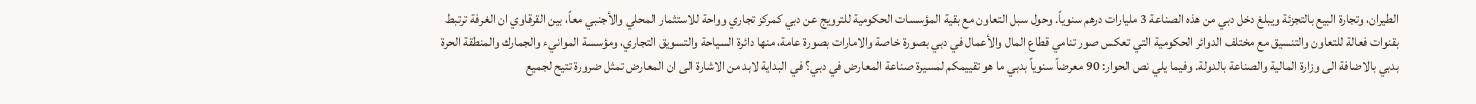الطيران، وتجارة البيع بالتجزئة ويبلغ دخل دبي من هذه الصناعة 3 مليارات درهم سنوياً. وحول سبل التعاون مع بقية المؤسسات الحكومية للترويج عن دبي كمركز تجاري وواحة للاستثمار المحلي والأجنبي معاً، بين القرقاوي ان الغرفة ترتبط بقنوات فعالة للتعاون والتنسيق مع مختلف الدوائر الحكومية التي تعكس صور تنامي قطاع المال والأعمال في دبي بصورة خاصة والامارات بصورة عامة، منها دائرة السياحة والتسويق التجاري، ومؤسسة الموانيء والجمارك والمنطقة الحرة بدبي بالاضافة الى وزارة المالية والصناعة بالدولة. وفيما يلي نص الحوار: 90 معرضاً سنوياً بدبي ما هو تقييمكم لمسيرة صناعة المعارض في دبي؟ في البداية لابد من الاشارة الى ان المعارض تمثل ضرورة تتيح لجميع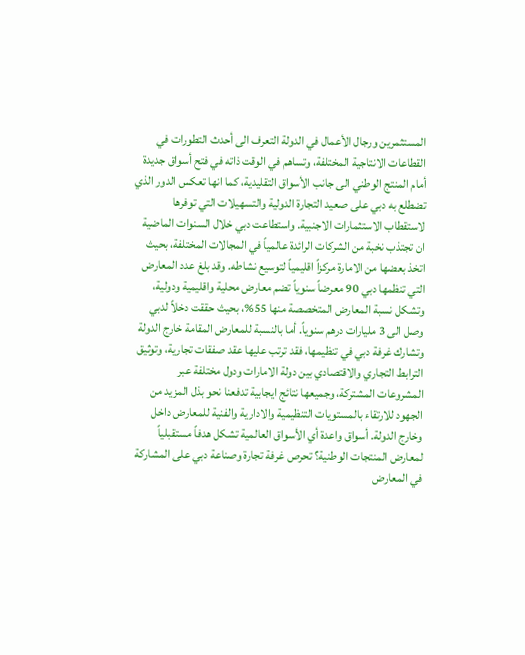المستثمرين ورجال الأعمال في الدولة التعرف الى أحدث التطورات في القطاعات الانتاجية المختلفة، وتساهم في الوقت ذاته في فتح أسواق جديدة أمام المنتج الوطني الى جانب الأسواق التقليدية، كما انها تعكس الدور الذي تضطلع به دبي على صعيد التجارة الدولية والتسهيلات التي توفرها لاستقطاب الاستثمارات الاجنبية. واستطاعت دبي خلال السنوات الماضية ان تجتذب نخبة من الشركات الرائدة عالمياً في المجالات المختلفة، بحيث اتخذ بعضها من الامارة مركزاً اقليمياً لتوسيع نشاطه. وقد بلغ عدد المعارض التي تنظمها دبي 90 معرضاً سنوياً تضم معارض محلية واقليمية ودولية، وتشكل نسبة المعارض المتخصصة منها 55%، بحيث حققت دخلاً لدبي وصل الى 3 مليارات درهم سنوياً. أما بالنسبة للمعارض المقامة خارج الدولة وتشارك غرفة دبي في تنظيمها، فقد ترتب عليها عقد صفقات تجارية، وتوثيق الترابط التجاري والاقتصادي بين دولة الامارات ودول مختلفة عبر المشروعات المشتركة، وجميعها نتائج ايجابية تدفعنا نحو بذل المزيد من الجهود للارتقاء بالمستويات التنظيمية والادارية والفنية للمعارض داخل وخارج الدولة. أسواق واعدة أي الأسواق العالمية تشكل هدفاً مستقبلياً لمعارض المنتجات الوطنية؟ تحرص غرفة تجارة وصناعة دبي على المشاركة في المعارض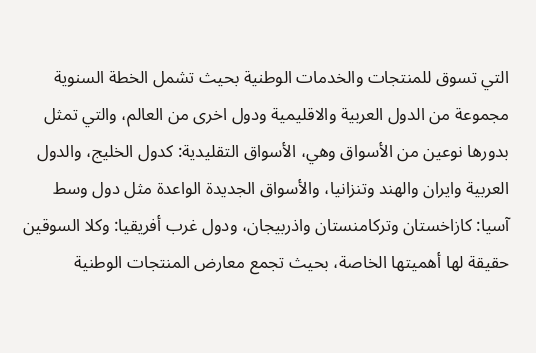التي تسوق للمنتجات والخدمات الوطنية بحيث تشمل الخطة السنوية مجموعة من الدول العربية والاقليمية ودول اخرى من العالم، والتي تمثل بدورها نوعين من الأسواق وهي، الأسواق التقليدية: كدول الخليج، والدول العربية وايران والهند وتنزانيا، والأسواق الجديدة الواعدة مثل دول وسط آسيا: كازاخستان وتركامنستان واذربيجان، ودول غرب أفريقيا: وكلا السوقين حقيقة لها أهميتها الخاصة، بحيث تجمع معارض المنتجات الوطنية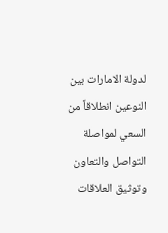لدولة الامارات بين النوعين انطلاقاً من السعي لمواصلة التواصل والتعاون وتوثيق العلاقات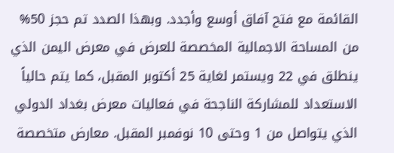القائمة مع فتح آفاق أوسع وأجدد. وبهذا الصدد تم حجز 50% من المساحة الاجمالية المخصصة للعرض في معرض اليمن الذي ينطلق في 22 ويستمر لغاية 25 أكتوبر المقبل، كما يتم حالياً الاستعداد للمشاركة الناجحة في فعاليات معرض بغداد الدولي الذي يتواصل من 1 وحتى 10 نوفمبر المقبل. معارض متخصصة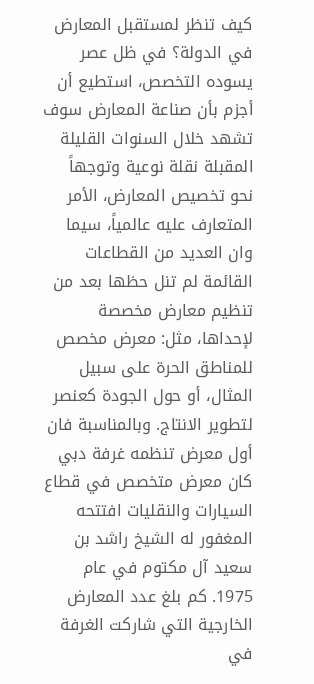كيف تنظر لمستقبل المعارض في الدولة؟ في ظل عصر يسوده التخصص، استطيع أن أجزم بأن صناعة المعارض سوف تشهد خلال السنوات القليلة المقبلة نقلة نوعية وتوجهاً نحو تخصيص المعارض، الأمر المتعارف عليه عالمياً، سيما وان العديد من القطاعات القائمة لم تنل حظها بعد من تنظيم معارض مخصصة لإحداها، مثل: معرض مخصص للمناطق الحرة على سبيل المثال، أو حول الجودة كعنصر لتطوير الانتاج. وبالمناسبة فان أول معرض تنظمه غرفة دبي كان معرض متخصص في قطاع السيارات والنقليات افتتحه المغفور له الشيخ راشد بن سعيد آل مكتوم في عام 1975. كم بلغ عدد المعارض الخارجية التي شاركت الغرفة في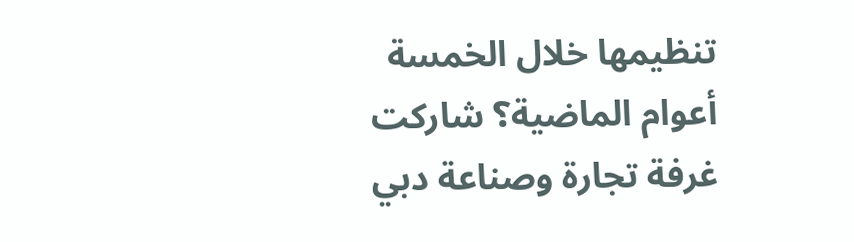تنظيمها خلال الخمسة أعوام الماضية؟ شاركت غرفة تجارة وصناعة دبي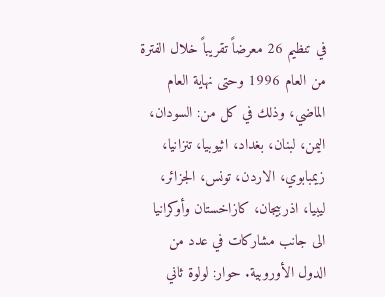في تنظيم 26 معرضاً تقريباً خلال الفترة من العام 1996 وحتى نهاية العام الماضي، وذلك في كل من: السودان، اليمن، لبنان، بغداد، اثيوبيا، تنزانيا، زيمبابوي، الاردن، تونس، الجزائر، ليبيا، اذربيجان، كازاخستان وأوكرانيا الى جانب مشاركات في عدد من الدول الأوروبية. حوار: لولوة ثاني